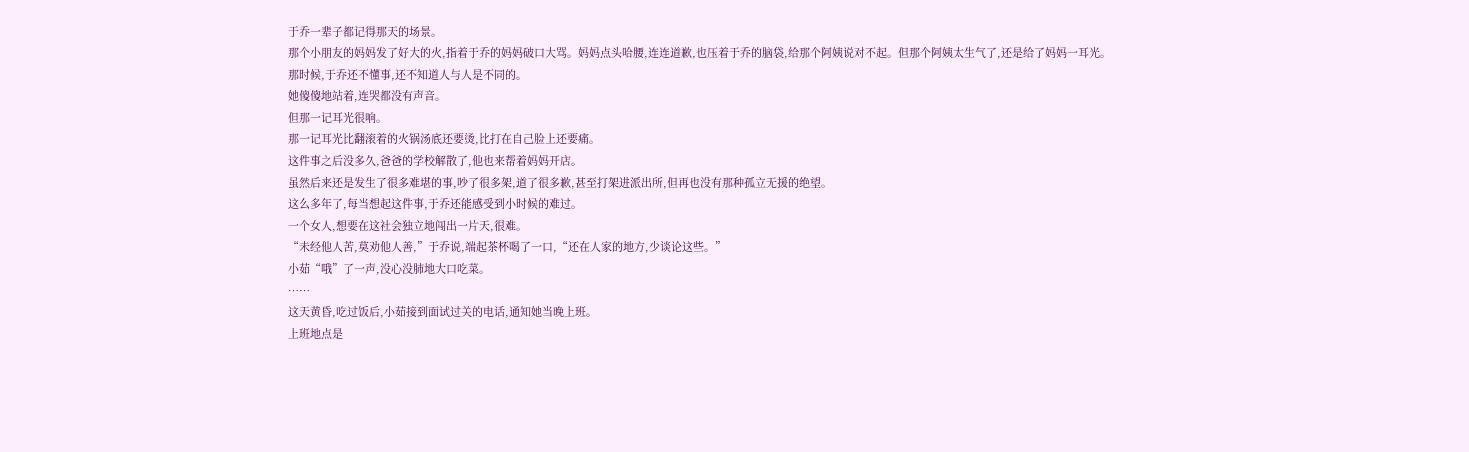于乔一辈子都记得那天的场景。
那个小朋友的妈妈发了好大的火,指着于乔的妈妈破口大骂。妈妈点头哈腰,连连道歉,也压着于乔的脑袋,给那个阿姨说对不起。但那个阿姨太生气了,还是给了妈妈一耳光。
那时候,于乔还不懂事,还不知道人与人是不同的。
她傻傻地站着,连哭都没有声音。
但那一记耳光很响。
那一记耳光比翻滚着的火锅汤底还要烫,比打在自己脸上还要痛。
这件事之后没多久,爸爸的学校解散了,他也来帮着妈妈开店。
虽然后来还是发生了很多难堪的事,吵了很多架,道了很多歉,甚至打架进派出所,但再也没有那种孤立无援的绝望。
这么多年了,每当想起这件事,于乔还能感受到小时候的难过。
一个女人,想要在这社会独立地闯出一片天,很难。
“未经他人苦,莫劝他人善,”于乔说,端起茶杯喝了一口,“还在人家的地方,少谈论这些。”
小茹“哦”了一声,没心没肺地大口吃菜。
……
这天黄昏,吃过饭后,小茹接到面试过关的电话,通知她当晚上班。
上班地点是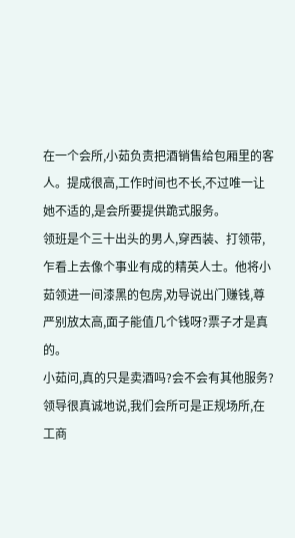在一个会所,小茹负责把酒销售给包厢里的客人。提成很高,工作时间也不长,不过唯一让她不适的,是会所要提供跪式服务。
领班是个三十出头的男人,穿西装、打领带,乍看上去像个事业有成的精英人士。他将小茹领进一间漆黑的包房,劝导说出门赚钱,尊严别放太高,面子能值几个钱呀?票子才是真的。
小茹问,真的只是卖酒吗?会不会有其他服务?
领导很真诚地说,我们会所可是正规场所,在工商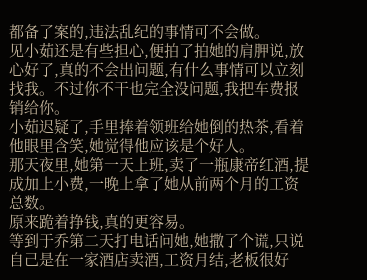都备了案的,违法乱纪的事情可不会做。
见小茹还是有些担心,便拍了拍她的肩胛说,放心好了,真的不会出问题,有什么事情可以立刻找我。不过你不干也完全没问题,我把车费报销给你。
小茹迟疑了,手里捧着领班给她倒的热茶,看着他眼里含笑,她觉得他应该是个好人。
那天夜里,她第一天上班,卖了一瓶康帝红酒,提成加上小费,一晚上拿了她从前两个月的工资总数。
原来跪着挣钱,真的更容易。
等到于乔第二天打电话问她,她撒了个谎,只说自己是在一家酒店卖酒,工资月结,老板很好